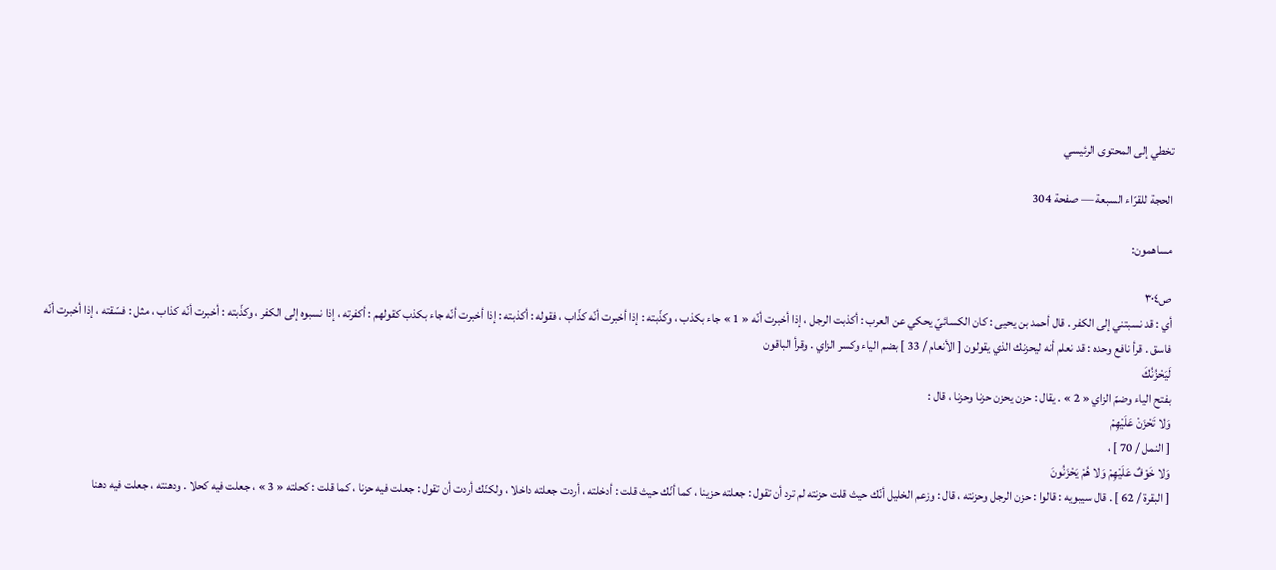تخطي إلى المحتوى الرئيسي

الحجة للقرّاء السبعة — صفحة 304

مساهمون:

ص٣٠٤
أي : قد نسبتني إلى الكفر . قال أحمد بن يحيى : كان الكسائيّ يحكي عن العرب : أكذبت الرجل ، إذا أخبرت أنّه « 1 » جاء بكذب ، وكذّبته : إذا أخبرت أنّه كذّاب ، فقوله : أكذبته : إذا أخبرت أنّه جاء بكذب كقولهم : أكفرته ، إذا نسبوه إلى الكفر ، وكذّبته : أخبرت أنّه كذاب ، مثل : فسّقته ، إذا أخبرت أنّه فاسق . قرأ نافع وحده : قد نعلم أنه ليحزنك الذي يقولون [ الأنعام / 33 ] بضم الياء وكسر الزاي . وقرأ الباقون
لَيَحْزُنُكَ
بفتح الياء وضمّ الزاي « 2 » . يقال : حزن يحزن حزنا وحزنا ، قال :
وَلا تَحْزَنْ عَلَيْهِمْ
[ النمل / 70 ] ،
وَلا خَوْفٌ عَلَيْهِمْ وَلا هُمْ يَحْزَنُونَ
[ البقرة / 62 ] . قال سيبويه : قالوا : حزن الرجل وحزنته ، قال : وزعم الخليل أنّك حيث قلت حزنته لم ترد أن تقول : جعلته حزينا ، كما أنّك حيث قلت : أدخلته ، أردت جعلته داخلا ، ولكنّك أردت أن تقول : جعلت فيه حزنا ، كما قلت : كحلته « 3 » ، جعلت فيه كحلا . ودهنته ، جعلت فيه دهنا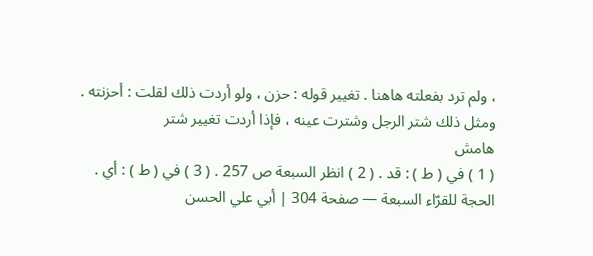، ولم ترد بفعلته هاهنا . تغيير قوله : حزن ، ولو أردت ذلك لقلت : أحزنته . ومثل ذلك شتر الرجل وشترت عينه ، فإذا أردت تغيير شتر
هامش
( 1 ) في ( ط ) : قد . ( 2 ) انظر السبعة ص 257 . ( 3 ) في ( ط ) : أي .
الحجة للقرّاء السبعة — صفحة 304 | أبي علي الحسن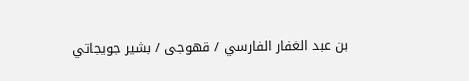بن عبد الغفار الفارسي / قهوجى / بشير جويجاتي